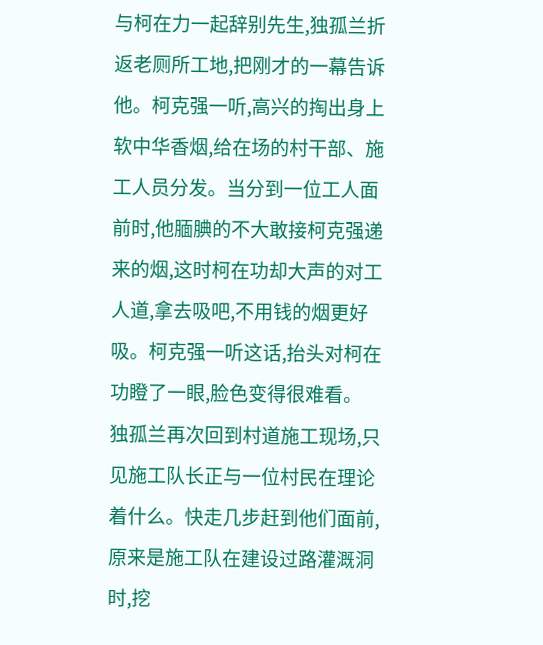与柯在力一起辞别先生,独孤兰折返老厕所工地,把刚才的一幕告诉他。柯克强一听,高兴的掏出身上软中华香烟,给在场的村干部、施工人员分发。当分到一位工人面前时,他腼腆的不大敢接柯克强递来的烟,这时柯在功却大声的对工人道,拿去吸吧,不用钱的烟更好吸。柯克强一听这话,抬头对柯在功瞪了一眼,脸色变得很难看。
独孤兰再次回到村道施工现场,只见施工队长正与一位村民在理论着什么。快走几步赶到他们面前,原来是施工队在建设过路灌溉洞时,挖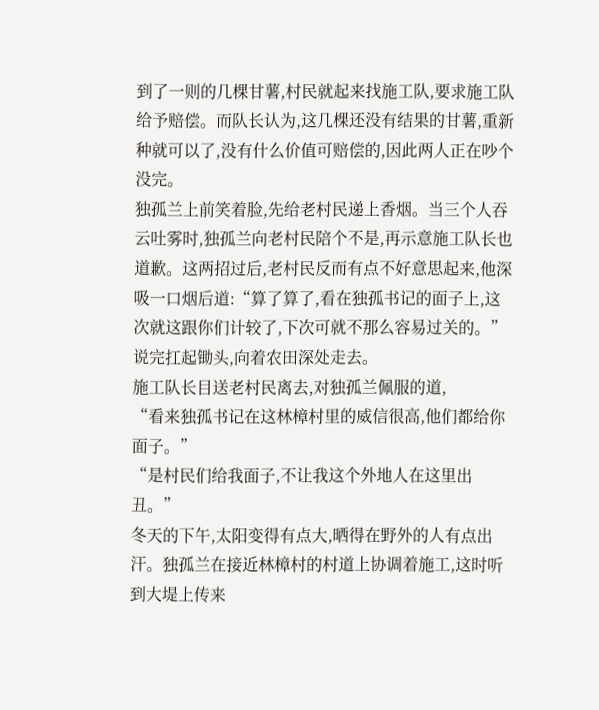到了一则的几棵甘薯,村民就起来找施工队,要求施工队给予赔偿。而队长认为,这几棵还没有结果的甘薯,重新种就可以了,没有什么价值可赔偿的,因此两人正在吵个没完。
独孤兰上前笑着脸,先给老村民递上香烟。当三个人吞云吐雾时,独孤兰向老村民陪个不是,再示意施工队长也道歉。这两招过后,老村民反而有点不好意思起来,他深吸一口烟后道:“算了算了,看在独孤书记的面子上,这次就这跟你们计较了,下次可就不那么容易过关的。”说完扛起锄头,向着农田深处走去。
施工队长目送老村民离去,对独孤兰佩服的道,
“看来独孤书记在这林樟村里的威信很高,他们都给你面子。”
“是村民们给我面子,不让我这个外地人在这里出丑。”
冬天的下午,太阳变得有点大,晒得在野外的人有点出汗。独孤兰在接近林樟村的村道上协调着施工,这时听到大堤上传来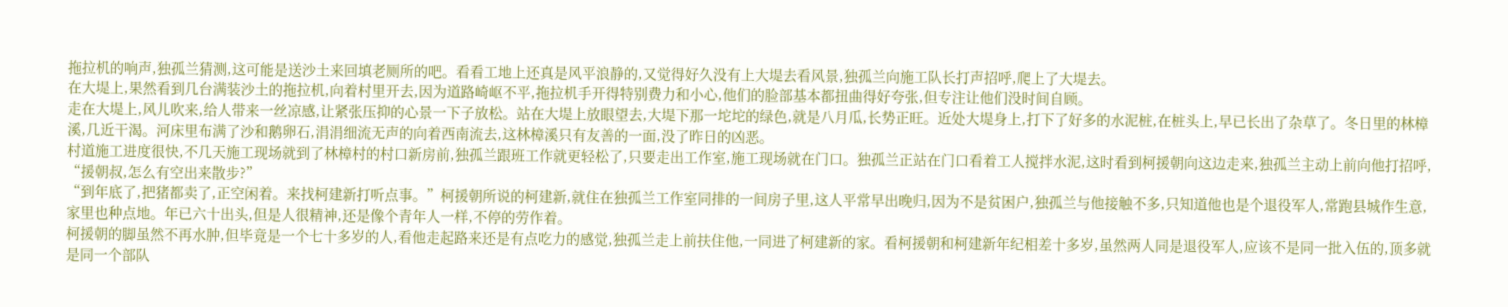拖拉机的响声,独孤兰猜测,这可能是送沙土来回填老厕所的吧。看看工地上还真是风平浪静的,又觉得好久没有上大堤去看风景,独孤兰向施工队长打声招呼,爬上了大堤去。
在大堤上,果然看到几台满装沙土的拖拉机,向着村里开去,因为道路崎岖不平,拖拉机手开得特别费力和小心,他们的脸部基本都扭曲得好夸张,但专注让他们没时间自顾。
走在大堤上,风儿吹来,给人带来一丝凉感,让紧张压抑的心景一下子放松。站在大堤上放眼望去,大堤下那一坨坨的绿色,就是八月瓜,长势正旺。近处大堤身上,打下了好多的水泥桩,在桩头上,早已长出了杂草了。冬日里的林樟溪,几近干渴。河床里布满了沙和鹅卵石,涓涓细流无声的向着西南流去,这林樟溪只有友善的一面,没了昨日的凶恶。
村道施工进度很快,不几天施工现场就到了林樟村的村口新房前,独孤兰跟班工作就更轻松了,只要走出工作室,施工现场就在门口。独孤兰正站在门口看着工人搅拌水泥,这时看到柯援朝向这边走来,独孤兰主动上前向他打招呼,
“援朝叔,怎么有空出来散步?”
“到年底了,把猪都卖了,正空闲着。来找柯建新打听点事。”柯援朝所说的柯建新,就住在独孤兰工作室同排的一间房子里,这人平常早出晚归,因为不是贫困户,独孤兰与他接触不多,只知道他也是个退役军人,常跑县城作生意,家里也种点地。年已六十出头,但是人很精神,还是像个青年人一样,不停的劳作着。
柯援朝的脚虽然不再水肿,但毕竟是一个七十多岁的人,看他走起路来还是有点吃力的感觉,独孤兰走上前扶住他,一同进了柯建新的家。看柯援朝和柯建新年纪相差十多岁,虽然两人同是退役军人,应该不是同一批入伍的,顶多就是同一个部队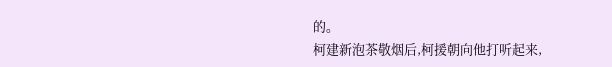的。
柯建新泡茶敬烟后,柯援朝向他打听起来,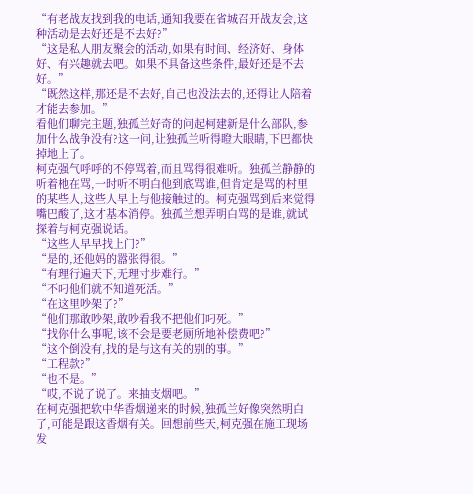“有老战友找到我的电话,通知我要在省城召开战友会,这种活动是去好还是不去好?”
“这是私人朋友聚会的活动,如果有时间、经济好、身体好、有兴趣就去吧。如果不具备这些条件,最好还是不去好。”
“既然这样,那还是不去好,自己也没法去的,还得让人陪着才能去参加。”
看他们聊完主题,独孤兰好奇的问起柯建新是什么部队,参加什么战争没有?这一问,让独孤兰听得瞪大眼睛,下巴都快掉地上了。
柯克强气呼呼的不停骂着,而且骂得很难听。独孤兰静静的听着杝在骂,一时听不明白他到底骂谁,但肯定是骂的村里的某些人,这些人早上与他接触过的。柯克强骂到后来觉得嘴巴酸了,这才基本消停。独孤兰想弄明白骂的是谁,就试探着与柯克强说话。
“这些人早早找上门?”
“是的,还他妈的嚣张得很。”
“有理行遍天下,无理寸步难行。”
“不叼他们就不知道死活。”
“在这里吵架了?”
“他们那敢吵架,敢吵看我不把他们叼死。”
“找你什么事呢,该不会是要老厕所地补偿费吧?”
“这个倒没有,找的是与这有关的别的事。”
“工程款?”
“也不是。”
“哎,不说了说了。来抽支烟吧。”
在柯克强把软中华香烟递来的时候,独孤兰好像突然明白了,可能是跟这香烟有关。回想前些天,柯克强在施工现场发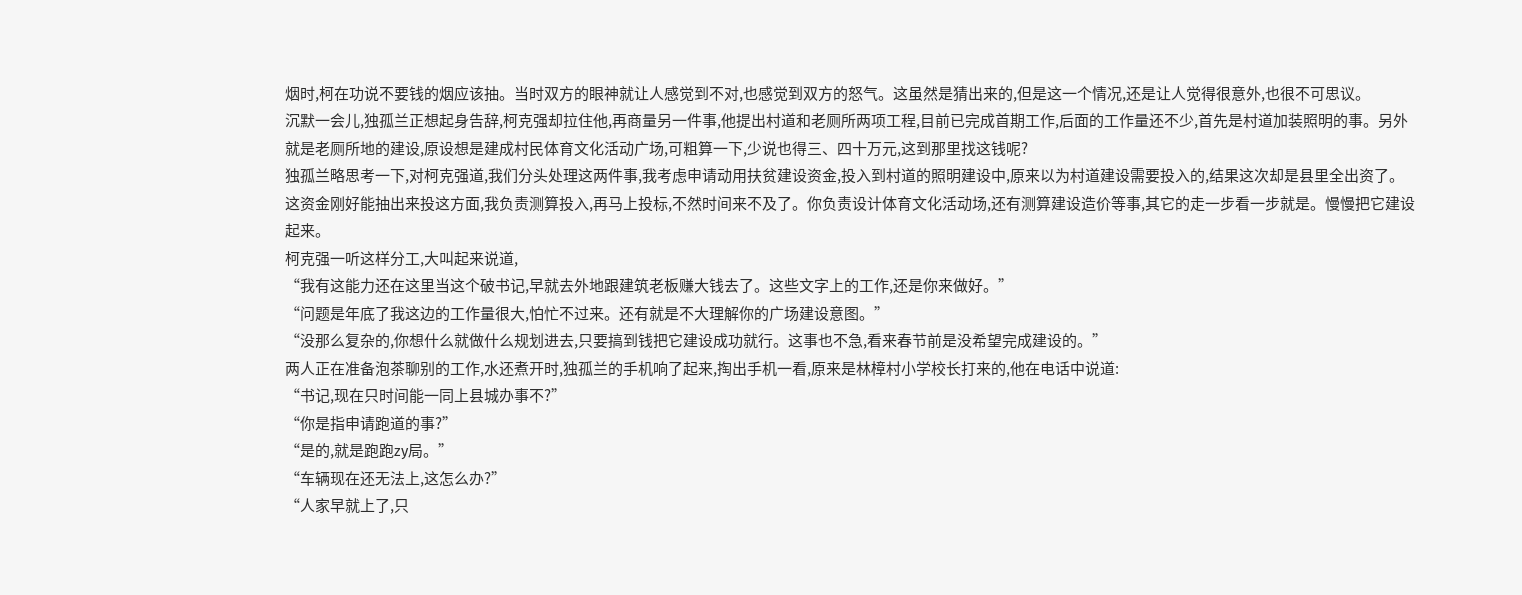烟时,柯在功说不要钱的烟应该抽。当时双方的眼神就让人感觉到不对,也感觉到双方的怒气。这虽然是猜出来的,但是这一个情况,还是让人觉得很意外,也很不可思议。
沉默一会儿,独孤兰正想起身告辞,柯克强却拉住他,再商量另一件事,他提出村道和老厕所两项工程,目前已完成首期工作,后面的工作量还不少,首先是村道加装照明的事。另外就是老厕所地的建设,原设想是建成村民体育文化活动广场,可粗算一下,少说也得三、四十万元,这到那里找这钱呢?
独孤兰略思考一下,对柯克强道,我们分头处理这两件事,我考虑申请动用扶贫建设资金,投入到村道的照明建设中,原来以为村道建设需要投入的,结果这次却是县里全出资了。这资金刚好能抽出来投这方面,我负责测算投入,再马上投标,不然时间来不及了。你负责设计体育文化活动场,还有测算建设造价等事,其它的走一步看一步就是。慢慢把它建设起来。
柯克强一听这样分工,大叫起来说道,
“我有这能力还在这里当这个破书记,早就去外地跟建筑老板赚大钱去了。这些文字上的工作,还是你来做好。”
“问题是年底了我这边的工作量很大,怕忙不过来。还有就是不大理解你的广场建设意图。”
“没那么复杂的,你想什么就做什么规划进去,只要搞到钱把它建设成功就行。这事也不急,看来春节前是没希望完成建设的。”
两人正在准备泡茶聊别的工作,水还煮开时,独孤兰的手机响了起来,掏出手机一看,原来是林樟村小学校长打来的,他在电话中说道:
“书记,现在只时间能一同上县城办事不?”
“你是指申请跑道的事?”
“是的,就是跑跑zy局。”
“车辆现在还无法上,这怎么办?”
“人家早就上了,只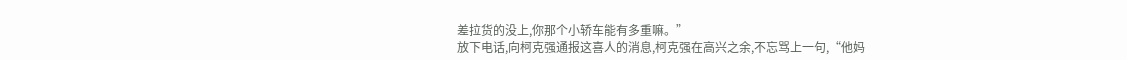差拉货的没上,你那个小轿车能有多重嘛。”
放下电话,向柯克强通报这喜人的消息,柯克强在高兴之余,不忘骂上一句,“他妈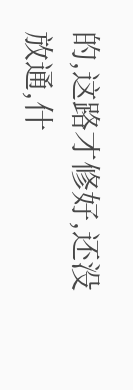的,这路才修好,还没放通,什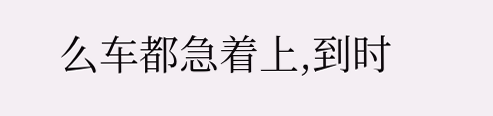么车都急着上,到时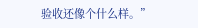验收还像个什么样。”